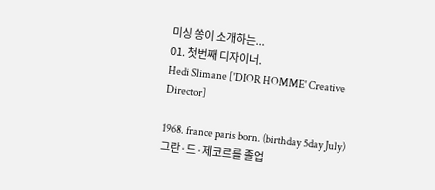미싱 쏭이 소개하는...
01. 첫번째 디자이너.
Hedi Slimane ['DIOR HOMME' Creative Director]

1968. france paris born. (birthday 5day July)
그란·드·제코르를 졸업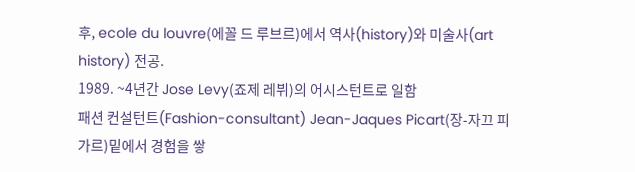후, ecole du louvre(에꼴 드 루브르)에서 역사(history)와 미술사(art history) 전공.
1989. ~4년간 Jose Levy(죠제 레뷔)의 어시스턴트로 일함
패션 컨설턴트(Fashion-consultant) Jean-Jaques Picart(장-자끄 피가르)밑에서 경험을 쌓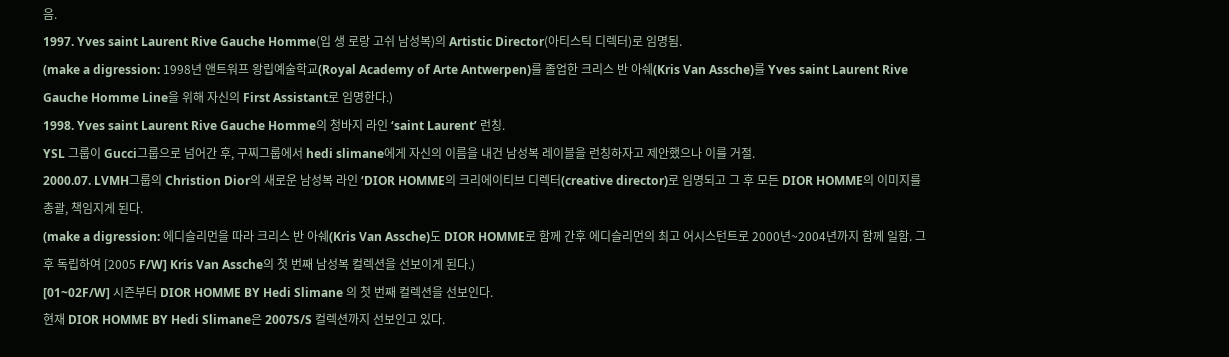음.
1997. Yves saint Laurent Rive Gauche Homme(입 생 로랑 고쉬 남성복)의 Artistic Director(아티스틱 디렉터)로 임명됨.
(make a digression: 1998년 앤트워프 왕립예술학교(Royal Academy of Arte Antwerpen)를 졸업한 크리스 반 아쉐(Kris Van Assche)를 Yves saint Laurent Rive Gauche Homme Line을 위해 자신의 First Assistant로 임명한다.)
1998. Yves saint Laurent Rive Gauche Homme의 청바지 라인 ‘saint Laurent’ 런칭.
YSL 그룹이 Gucci그룹으로 넘어간 후, 구찌그룹에서 hedi slimane에게 자신의 이름을 내건 남성복 레이블을 런칭하자고 제안했으나 이를 거절.
2000.07. LVMH그룹의 Christion Dior의 새로운 남성복 라인 ‘DIOR HOMME의 크리에이티브 디렉터(creative director)로 임명되고 그 후 모든 DIOR HOMME의 이미지를 총괄, 책임지게 된다.
(make a digression: 에디슬리먼을 따라 크리스 반 아쉐(Kris Van Assche)도 DIOR HOMME로 함께 간후 에디슬리먼의 최고 어시스턴트로 2000년~2004년까지 함께 일함. 그 후 독립하여 [2005 F/W] Kris Van Assche의 첫 번째 남성복 컬렉션을 선보이게 된다.)
[01~02F/W] 시즌부터 DIOR HOMME BY Hedi Slimane 의 첫 번째 컬렉션을 선보인다.
현재 DIOR HOMME BY Hedi Slimane은 2007S/S 컬렉션까지 선보인고 있다.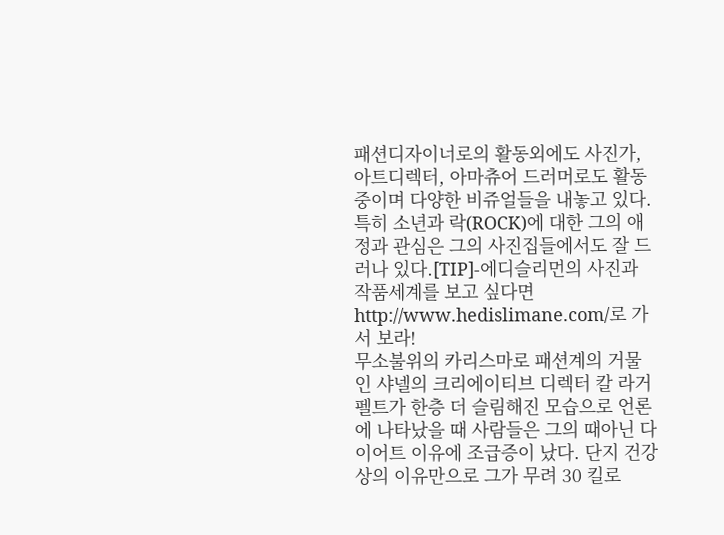패션디자이너로의 활동외에도 사진가, 아트디렉터, 아마츄어 드러머로도 활동 중이며 다양한 비쥬얼들을 내놓고 있다. 특히 소년과 락(ROCK)에 대한 그의 애정과 관심은 그의 사진집들에서도 잘 드러나 있다.[TIP]-에디슬리먼의 사진과 작품세계를 보고 싶다면 http://www.hedislimane.com/로 가서 보라!
무소불위의 카리스마로 패션계의 거물인 샤넬의 크리에이티브 디렉터 칼 라거펠트가 한층 더 슬림해진 모습으로 언론에 나타났을 때 사람들은 그의 때아닌 다이어트 이유에 조급증이 났다. 단지 건강상의 이유만으로 그가 무려 30 킬로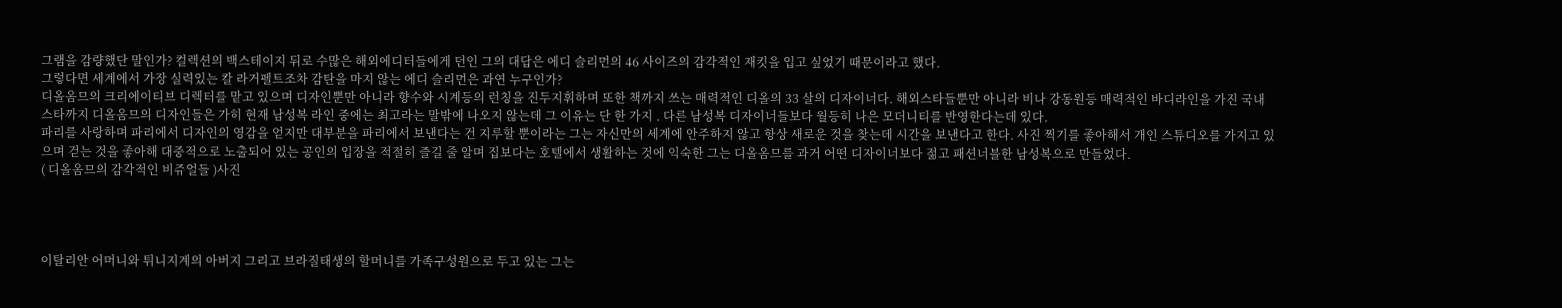그램을 감량했단 말인가? 컬렉션의 백스테이지 뒤로 수많은 해외에디터들에게 던인 그의 대답은 에디 슬리먼의 46 사이즈의 감각적인 재킷을 입고 싶었기 때문이라고 했다.
그렇다면 세계에서 가장 실력있는 칼 라거펠트조차 감탄을 마지 않는 에디 슬리먼은 과연 누구인가?
디올옴므의 크리에이티브 디렉터를 맡고 있으며 디자인뿐만 아니라 향수와 시계등의 런칭을 진두지휘하며 또한 책까지 쓰는 매력적인 디올의 33 살의 디자이너다. 해외스타들뿐만 아니라 비나 강동원등 매력적인 바디라인을 가진 국내 스타까지 디올옴므의 디자인들은 가히 현재 남성복 라인 중에는 최고라는 말밖에 나오지 않는데 그 이유는 단 한 가지 . 다른 남성복 디자이너들보다 월등히 나은 모더니티를 반영한다는데 있다.
파리를 사랑하며 파리에서 디자인의 영감을 얻지만 대부분을 파리에서 보낸다는 건 지루할 뿐이라는 그는 자신만의 세계에 안주하지 않고 항상 새로운 것을 찾는데 시간을 보낸다고 한다. 사진 찍기를 좋아해서 개인 스튜디오를 가지고 있으며 걷는 것을 좋아해 대중적으로 노출되어 있는 공인의 입장을 적절히 즐길 줄 알며 집보다는 호텔에서 생활하는 것에 익숙한 그는 디올옴므를 과거 어떤 디자이너보다 젊고 패션너블한 남성복으로 만들었다.
( 디올옴므의 감각적인 비쥬얼들 )사진




이탈리안 어머니와 튀니지계의 아버지 그리고 브라질태생의 할머니를 가족구성원으로 두고 있는 그는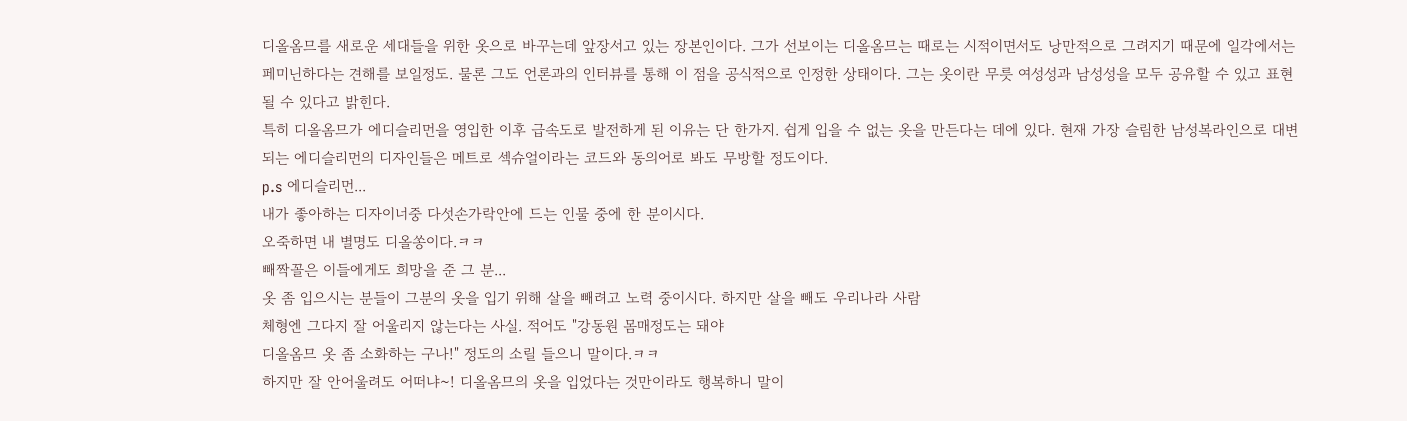디올옴므를 새로운 세대들을 위한 옷으로 바꾸는데 앞장서고 있는 장본인이다. 그가 선보이는 디올옴므는 때로는 시적이면서도 낭만적으로 그려지기 때문에 일각에서는 페미닌하다는 견해를 보일정도. 물론 그도 언론과의 인터뷰를 통해 이 점을 공식적으로 인정한 상태이다. 그는 옷이란 무릇 여성성과 남성성을 모두 공유할 수 있고 표현될 수 있다고 밝힌다.
특히 디올옴므가 에디슬리먼을 영입한 이후 급속도로 발전하게 된 이유는 단 한가지. 쉽게 입을 수 없는 옷을 만든다는 데에 있다. 현재 가장 슬림한 남성복라인으로 대변되는 에디슬리먼의 디자인들은 메트로 섹슈얼이라는 코드와 동의어로 봐도 무방할 정도이다.
p.s 에디슬리먼...
내가 좋아하는 디자이너중 다섯손가락안에 드는 인물 중에 한 분이시다.
오죽하면 내 별명도 디올쏭이다.ㅋㅋ
빼짝꼴은 이들에게도 희망을 준 그 분...
옷 좀 입으시는 분들이 그분의 옷을 입기 위해 살을 빼려고 노력 중이시다. 하지만 살을 빼도 우리나라 사람
체형엔 그다지 잘 어울리지 않는다는 사실. 적어도 "강동원 몸매정도는 돼야
디올옴므 옷 좀 소화하는 구나!" 정도의 소릴 들으니 말이다.ㅋㅋ
하지만 잘 안어울려도 어떠냐~! 디올옴므의 옷을 입었다는 것만이라도 행복하니 말이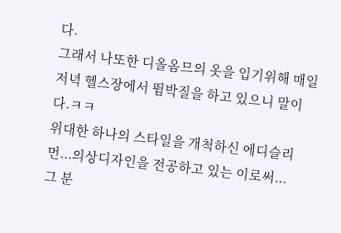다.
그래서 나또한 디올옴므의 옷을 입기위해 매일 저녁 헬스장에서 뜀박질을 하고 있으니 말이다.ㅋㅋ
위대한 하나의 스타일을 개척하신 에디슬리먼...의상디자인을 전공하고 있는 이로써...
그 분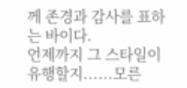께 존경과 감사를 표하는 바이다.
언제까지 그 스타일이 유행할지......모른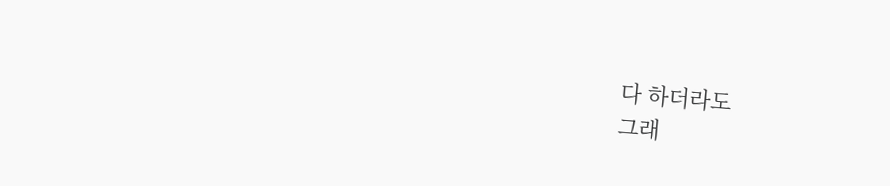다 하더라도
그래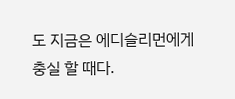도 지금은 에디슬리먼에게 충실 할 때다.